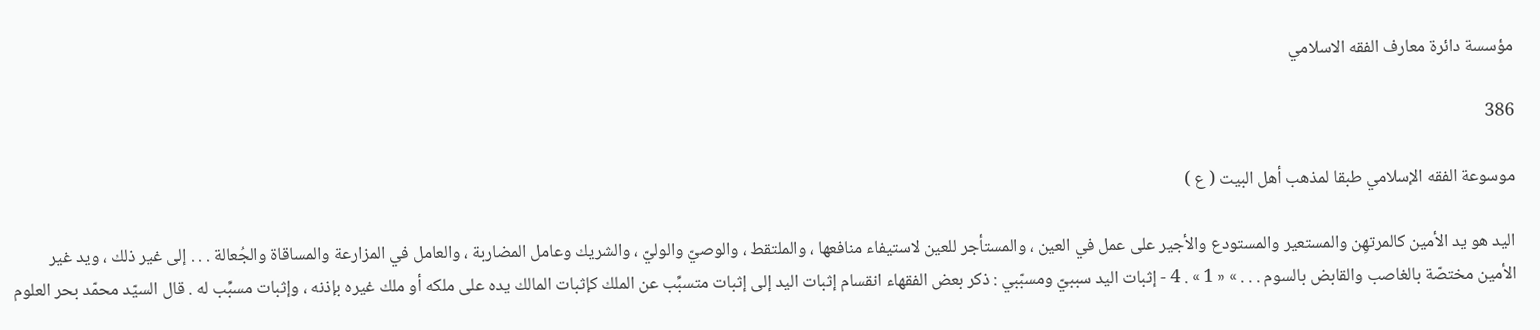مؤسسة دائرة معارف الفقه الاسلامي

386

موسوعة الفقه الإسلامي طبقا لمذهب أهل البيت ( ع )

اليد هو يد الأمين كالمرتهِن والمستعير والمستودع والأجير على عمل في العين ، والمستأجر للعين لاستيفاء منافعها ، والملتقط ، والوصيّ والوليّ ، والشريك وعامل المضاربة ، والعامل في المزارعة والمساقاة والجُعالة . . . إلى غير ذلك ، ويد غير الأمين مختصّة بالغاصب والقابض بالسوم . . . » « 1 » . 4 - إثبات اليد سببيّ ومسبّبي : ذكر بعض الفقهاء انقسام إثبات اليد إلى إثبات متسبِّب عن الملك كإثبات المالك يده على ملكه أو ملك غيره بإذنه ، وإثبات مسبِّب له . قال السيّد محمّد بحر العلوم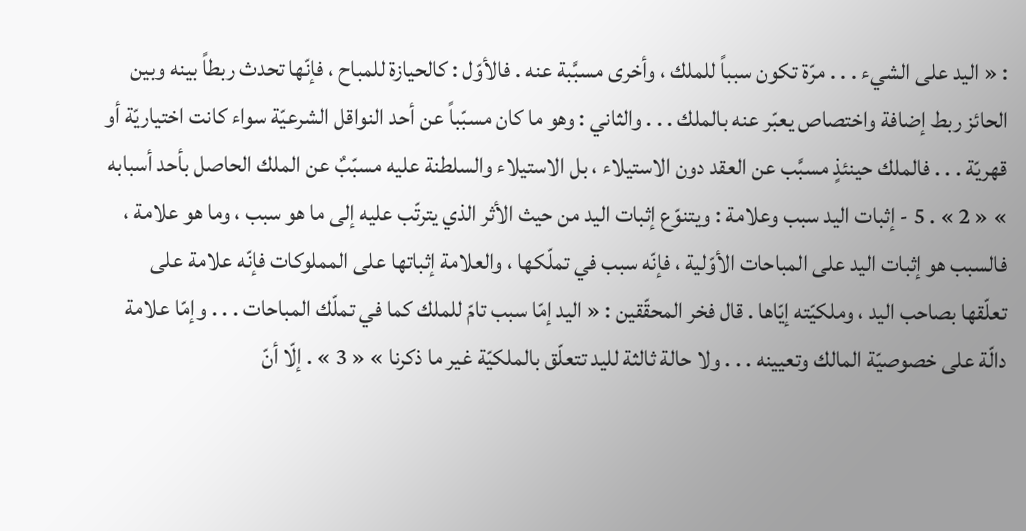: « اليد على الشيء . . . مرّة تكون سبباً للملك ، وأخرى مسبَّبة عنه . فالأوّل : كالحيازة للمباح ، فإنّها تحدث ربطاً بينه وبين الحائز ربط إضافة واختصاص يعبّر عنه بالملك . . . والثاني : وهو ما كان مسبّباً عن أحد النواقل الشرعيّة سواء كانت اختياريّة أو قهريّة . . . فالملك حينئذٍ مسبَّب عن العقد دون الاستيلاء ، بل الاستيلاء والسلطنة عليه مسبّبٌ عن الملك الحاصل بأحد أسبابه » « 2 » . 5 - إثبات اليد سبب وعلامة : ويتنوّع إثبات اليد من حيث الأثر الذي يترتّب عليه إلى ما هو سبب ، وما هو علامة ، فالسبب هو إثبات اليد على المباحات الأوّلية ، فإنّه سبب في تملّكها ، والعلامة إثباتها على المملوكات فإنّه علامة على تعلّقها بصاحب اليد ، وملكيّته إيّاها . قال فخر المحقّقين : « اليد إمّا سبب تامّ للملك كما في تملّك المباحات . . . وإمّا علامة دالّة على خصوصيّة المالك وتعيينه . . . ولا حالة ثالثة لليد تتعلّق بالملكيّة غير ما ذكرنا » « 3 » . إلّا أنّ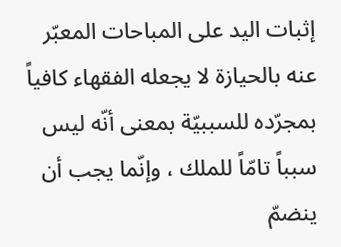إثبات اليد على المباحات المعبّر عنه بالحيازة لا يجعله الفقهاء كافياً بمجرّده للسببيّة بمعنى أنّه ليس سبباً تامّاً للملك ، وإنّما يجب أن ينضمّ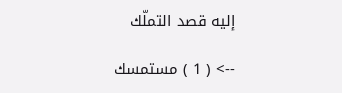إليه قصد التملّك

--> ( 1 ) مستمسك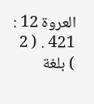العروة 12 : 421 . ( 2 ) بلغة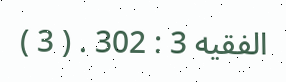الفقيه 3 : 302 . ( 3 )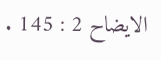الايضاح 2 : 145 .